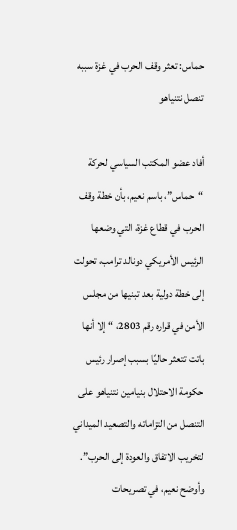حماس: تعثر وقف الحرب في غزة سببه تنصل نتنياهو

أفاد عضو المكتب السياسي لحركة “حماس”، باسم نعيم، بأن خطة وقف الحرب في قطاع غزة، التي وضعها الرئيس الأمريكي دونالد ترامب، تحولت إلى خطة دولية بعد تبنيها من مجلس الأمن في قراره رقم 2803، “إلا أنها باتت تتعثر حاليًا بسبب إصرار رئيس حكومة الاحتلال بنيامين نتنياهو على التنصل من التزاماته والتصعيد الميداني لتخريب الاتفاق والعودة إلى الحرب”.
وأوضح نعيم، في تصريحات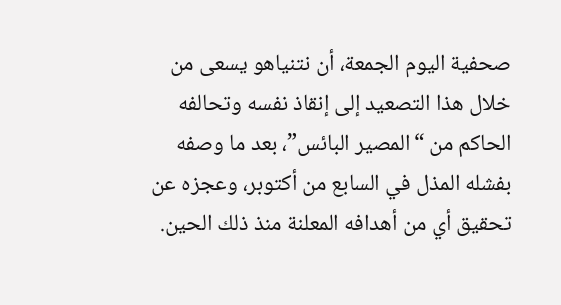صحفية اليوم الجمعة، أن نتنياهو يسعى من خلال هذا التصعيد إلى إنقاذ نفسه وتحالفه الحاكم من “المصير البائس”، بعد ما وصفه بفشله المذل في السابع من أكتوبر، وعجزه عن تحقيق أي من أهدافه المعلنة منذ ذلك الحين.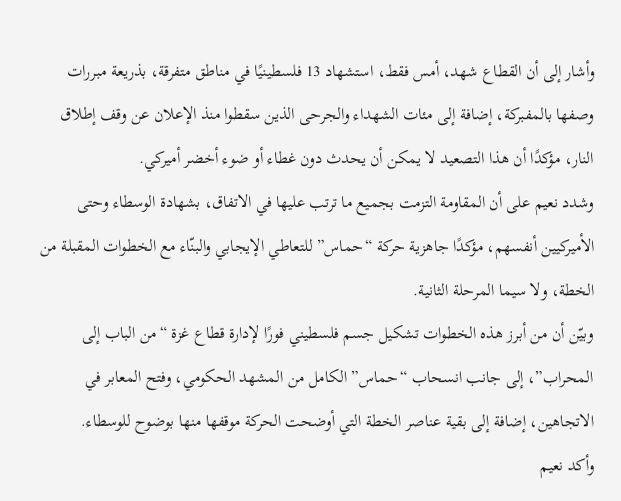وأشار إلى أن القطاع شهد، أمس فقط، استشهاد 13 فلسطينيًا في مناطق متفرقة، بذريعة مبررات وصفها بالمفبركة، إضافة إلى مئات الشهداء والجرحى الذين سقطوا منذ الإعلان عن وقف إطلاق النار، مؤكدًا أن هذا التصعيد لا يمكن أن يحدث دون غطاء أو ضوء أخضر أميركي.
وشدد نعيم على أن المقاومة التزمت بجميع ما ترتب عليها في الاتفاق، بشهادة الوسطاء وحتى الأميركيين أنفسهم، مؤكدًا جاهزية حركة “حماس” للتعاطي الإيجابي والبنّاء مع الخطوات المقبلة من الخطة، ولا سيما المرحلة الثانية.
وبيّن أن من أبرز هذه الخطوات تشكيل جسم فلسطيني فورًا لإدارة قطاع غزة “من الباب إلى المحراب”، إلى جانب انسحاب “حماس” الكامل من المشهد الحكومي، وفتح المعابر في الاتجاهين، إضافة إلى بقية عناصر الخطة التي أوضحت الحركة موقفها منها بوضوح للوسطاء.
وأكد نعيم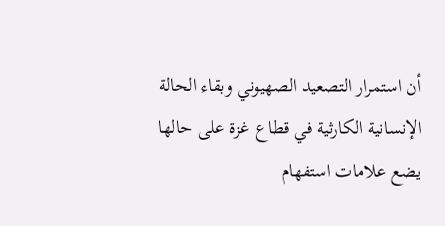أن استمرار التصعيد الصهيوني وبقاء الحالة الإنسانية الكارثية في قطاع غزة على حالها يضع علامات استفهام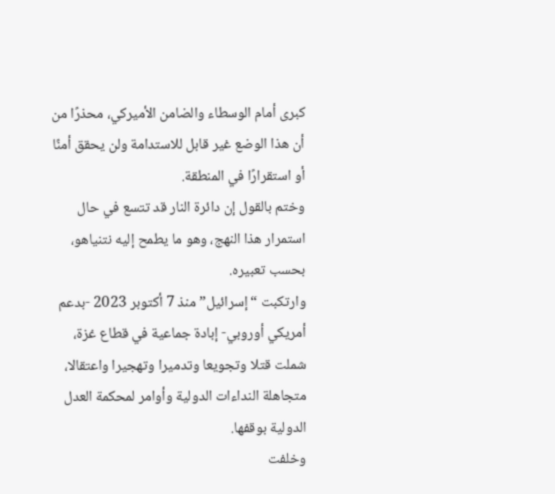كبرى أمام الوسطاء والضامن الأميركي، محذرًا من أن هذا الوضع غير قابل للاستدامة ولن يحقق أمنًا أو استقرارًا في المنطقة.
وختم بالقول إن دائرة النار قد تتسع في حال استمرار هذا النهج، وهو ما يطمح إليه نتنياهو، بحسب تعبيره.
وارتكبت “إسرائيل” منذ 7 أكتوبر 2023 -بدعم أمريكي أوروبي- إبادة جماعية في قطاع غزة، شملت قتلا وتجويعا وتدميرا وتهجيرا واعتقالا، متجاهلة النداءات الدولية وأوامر لمحكمة العدل الدولية بوقفها.
وخلفت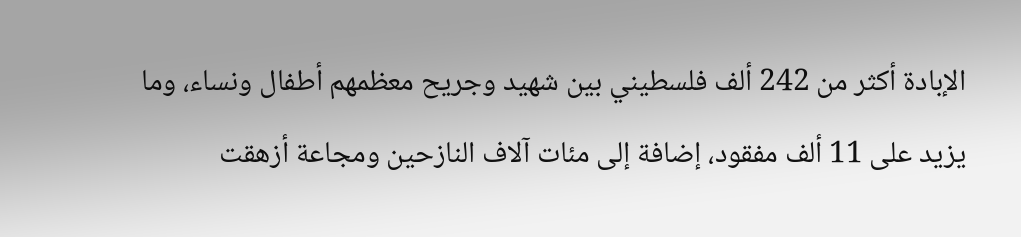الإبادة أكثر من 242 ألف فلسطيني بين شهيد وجريح معظمهم أطفال ونساء، وما يزيد على 11 ألف مفقود، إضافة إلى مئات آلاف النازحين ومجاعة أزهقت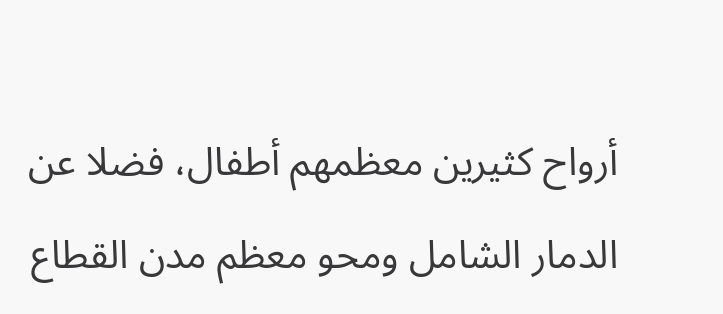أرواح كثيرين معظمهم أطفال، فضلا عن الدمار الشامل ومحو معظم مدن القطاع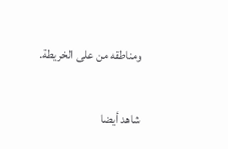ومناطقه من على الخريطة.

شاهد أيضا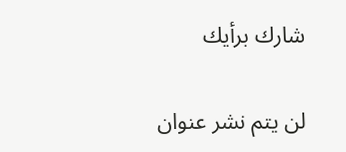شارك برأيك

لن يتم نشر عنوان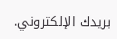بريدك الإلكتروني.